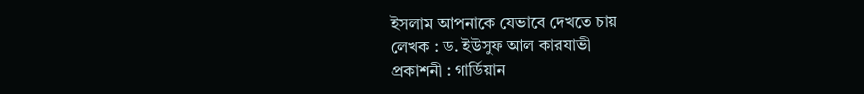ইসলাম আপনাকে যেভাবে দেখতে চায়
লেখক : ড. ইউসুফ আল কারযাভী
প্রকাশনী : গার্ডিয়ান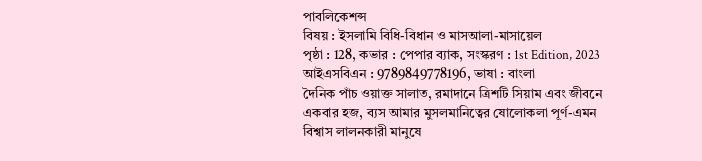পাবলিকেশন্স
বিষয় : ইসলামি বিধি-বিধান ও মাসআলা-মাসায়েল
পৃষ্ঠা : 128, কভার : পেপার ব্যাক, সংস্করণ : 1st Edition, 2023
আইএসবিএন : 9789849778196, ভাষা : বাংলা
দৈনিক পাঁচ ওয়াক্ত সালাত, রমাদানে ত্রিশটি সিয়াম এবং জীবনে একবার হজ, ব্যস আমার মুসলমানিত্বের ষোলোকলা পূর্ণ-এমন বিশ্বাস লালনকারী মানুষে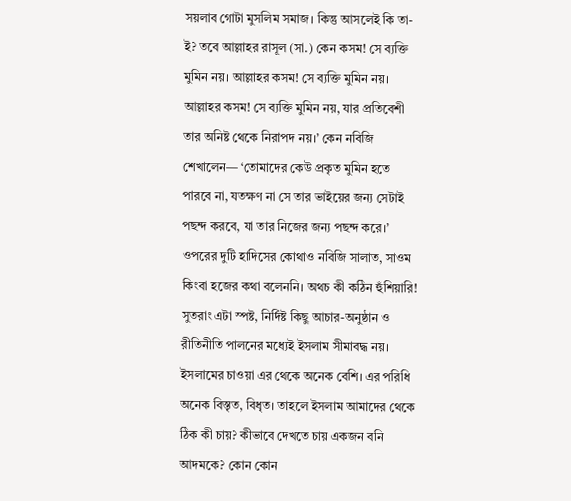সয়লাব গোটা মুসলিম সমাজ। কিন্তু আসলেই কি তা-ই? তবে আল্লাহর রাসূল (সা.) কেন কসম! সে ব্যক্তি মুমিন নয়। আল্লাহর কসম! সে ব্যক্তি মুমিন নয়। আল্লাহর কসম! সে ব্যক্তি মুমিন নয়, যার প্রতিবেশী তার অনিষ্ট থেকে নিরাপদ নয়।’ কেন নবিজি শেখালেন— ‘তোমাদের কেউ প্রকৃত মুমিন হতে পারবে না, যতক্ষণ না সে তার ভাইয়ের জন্য সেটাই পছন্দ করবে, যা তার নিজের জন্য পছন্দ করে।’ ওপরের দুটি হাদিসের কোথাও নবিজি সালাত, সাওম কিংবা হজের কথা বলেননি। অথচ কী কঠিন হুঁশিয়ারি! সুতরাং এটা স্পষ্ট, নির্দিষ্ট কিছু আচার-অনুষ্ঠান ও রীতিনীতি পালনের মধ্যেই ইসলাম সীমাবদ্ধ নয়। ইসলামের চাওয়া এর থেকে অনেক বেশি। এর পরিধি অনেক বিস্তৃত, বিধৃত। তাহলে ইসলাম আমাদের থেকে ঠিক কী চায়? কীভাবে দেখতে চায় একজন বনি আদমকে? কোন কোন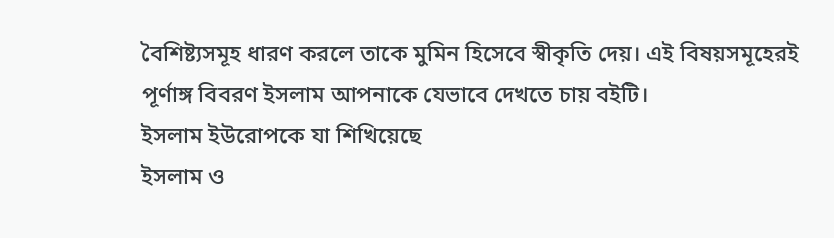বৈশিষ্ট্যসমূহ ধারণ করলে তাকে মুমিন হিসেবে স্বীকৃতি দেয়। এই বিষয়সমূহেরই পূর্ণাঙ্গ বিবরণ ইসলাম আপনাকে যেভাবে দেখতে চায় বইটি।
ইসলাম ইউরোপকে যা শিখিয়েছে
ইসলাম ও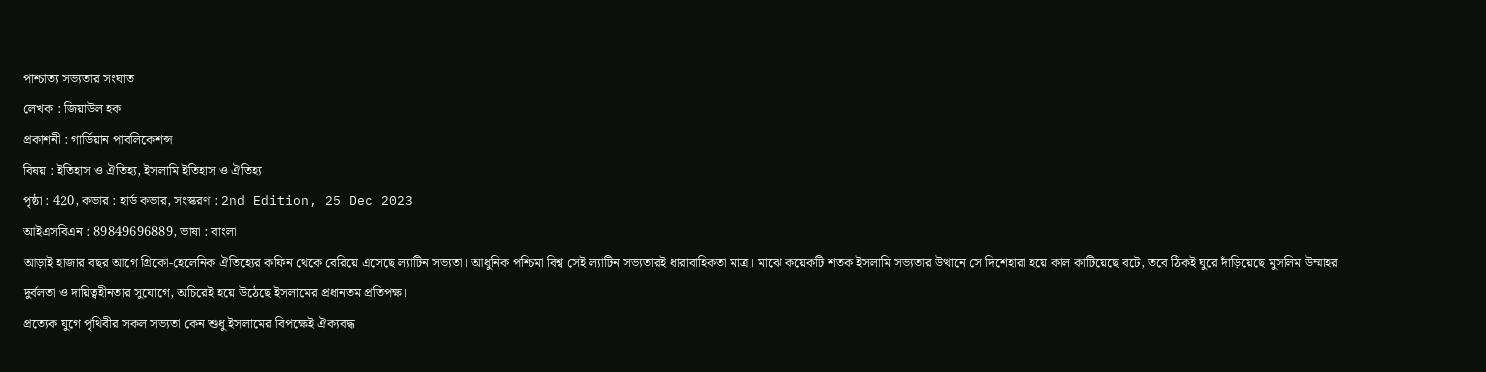পাশ্চাত্য সভ্যতার সংঘাত
লেখক : জিয়াউল হক
প্রকাশনী : গার্ডিয়ান পাবলিকেশন্স
বিষয় : ইতিহাস ও ঐতিহ্য, ইসলামি ইতিহাস ও ঐতিহ্য
পৃষ্ঠা : 420, কভার : হার্ড কভার, সংস্করণ : 2nd Edition, 25 Dec 2023
আইএসবিএন : 89849696889, ভাষা : বাংলা
আড়াই হাজার বছর আগে গ্রিকো-হেলেনিক ঐতিহ্যের কফিন থেকে বেরিয়ে এসেছে ল্যাটিন সভ্যতা। আধুনিক পশ্চিমা বিশ্ব সেই ল্যাটিন সভ্যতারই ধারাবাহিকতা মাত্র। মাঝে কয়েকটি শতক ইসলামি সভ্যতার উত্থানে সে দিশেহারা হয়ে কাল কাটিয়েছে বটে, তবে ঠিকই ঘুরে দাঁড়িয়েছে মুসলিম উম্মাহর দুর্বলতা ও দায়িত্বহীনতার সুযোগে, অচিরেই হয়ে উঠেছে ইসলামের প্রধানতম প্রতিপক্ষ।
প্রত্যেক যুগে পৃথিবীর সকল সভ্যতা কেন শুধু ইসলামের বিপক্ষেই ঐক্যবদ্ধ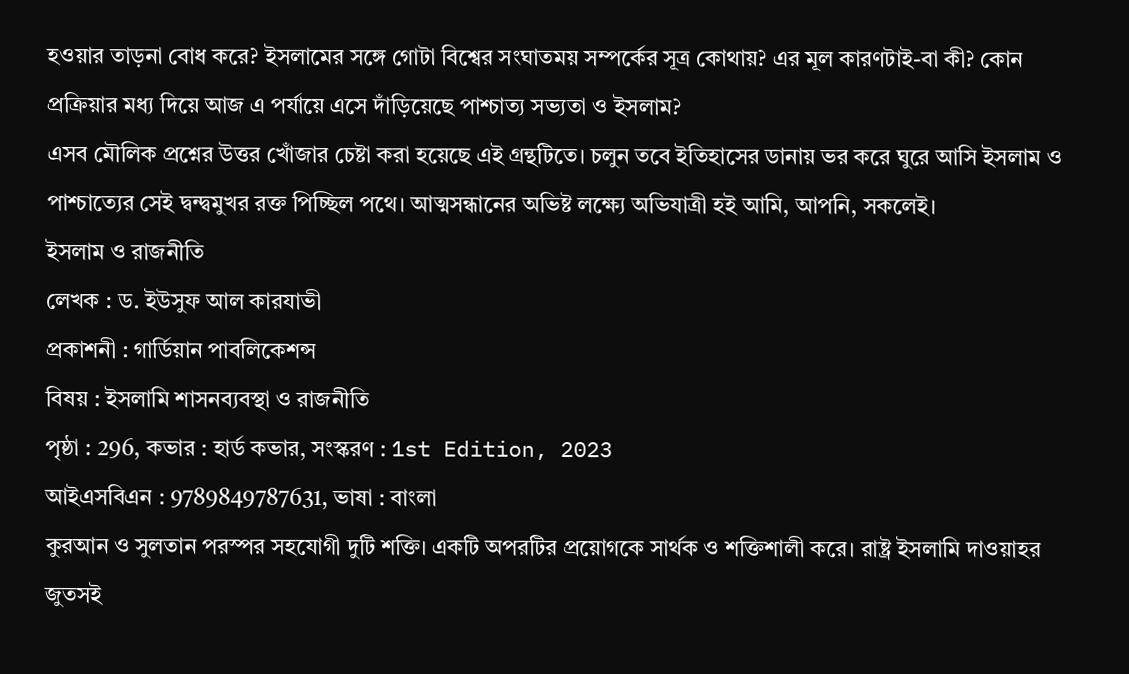হওয়ার তাড়না বোধ করে? ইসলামের সঙ্গে গোটা বিশ্বের সংঘাতময় সম্পর্কের সূত্র কোথায়? এর মূল কারণটাই-বা কী? কোন প্রক্রিয়ার মধ্য দিয়ে আজ এ পর্যায়ে এসে দাঁড়িয়েছে পাশ্চাত্য সভ্যতা ও ইসলাম?
এসব মৌলিক প্রশ্নের উত্তর খোঁজার চেষ্টা করা হয়েছে এই গ্রন্থটিতে। চলুন তবে ইতিহাসের ডানায় ভর করে ঘুরে আসি ইসলাম ও পাশ্চাত্যের সেই দ্বন্দ্বমুখর রক্ত পিচ্ছিল পথে। আত্মসন্ধানের অভিষ্ট লক্ষ্যে অভিযাত্রী হই আমি, আপনি, সকলেই।
ইসলাম ও রাজনীতি
লেখক : ড. ইউসুফ আল কারযাভী
প্রকাশনী : গার্ডিয়ান পাবলিকেশন্স
বিষয় : ইসলামি শাসনব্যবস্থা ও রাজনীতি
পৃষ্ঠা : 296, কভার : হার্ড কভার, সংস্করণ : 1st Edition, 2023
আইএসবিএন : 9789849787631, ভাষা : বাংলা
কুরআন ও সুলতান পরস্পর সহযোগী দুটি শক্তি। একটি অপরটির প্রয়োগকে সার্থক ও শক্তিশালী করে। রাষ্ট্র ইসলামি দাওয়াহর জুতসই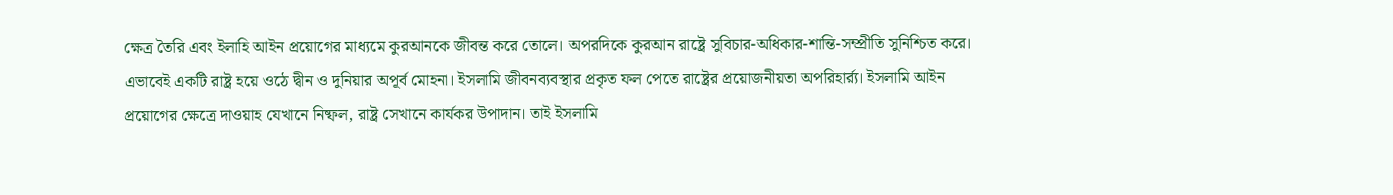ক্ষেত্র তৈরি এবং ইলাহি আইন প্রয়োগের মাধ্যমে কুরআনকে জীবন্ত করে তোলে। অপরদিকে কুরআন রাষ্ট্রে সুবিচার-অধিকার-শান্তি-সম্প্রীতি সুনিশ্চিত করে। এভাবেই একটি রাষ্ট্র হয়ে ওঠে দ্বীন ও দুনিয়ার অপূর্ব মোহনা। ইসলামি জীবনব্যবস্থার প্রকৃত ফল পেতে রাষ্ট্রের প্রয়োজনীয়তা অপরিহার্র্য। ইসলামি আইন প্রয়োগের ক্ষেত্রে দাওয়াহ যেখানে নিষ্ফল, রাষ্ট্র সেখানে কার্যকর উপাদান। তাই ইসলামি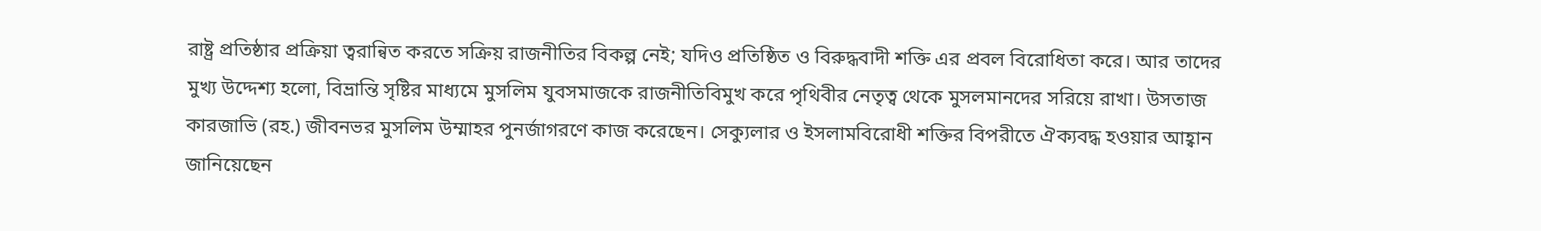রাষ্ট্র প্রতিষ্ঠার প্রক্রিয়া ত্বরান্বিত করতে সক্রিয় রাজনীতির বিকল্প নেই; যদিও প্রতিষ্ঠিত ও বিরুদ্ধবাদী শক্তি এর প্রবল বিরোধিতা করে। আর তাদের মুখ্য উদ্দেশ্য হলো, বিভ্রান্তি সৃষ্টির মাধ্যমে মুসলিম যুবসমাজকে রাজনীতিবিমুখ করে পৃথিবীর নেতৃত্ব থেকে মুসলমানদের সরিয়ে রাখা। উসতাজ কারজাভি (রহ.) জীবনভর মুসলিম উম্মাহর পুনর্জাগরণে কাজ করেছেন। সেক্যুলার ও ইসলামবিরোধী শক্তির বিপরীতে ঐক্যবদ্ধ হওয়ার আহ্বান জানিয়েছেন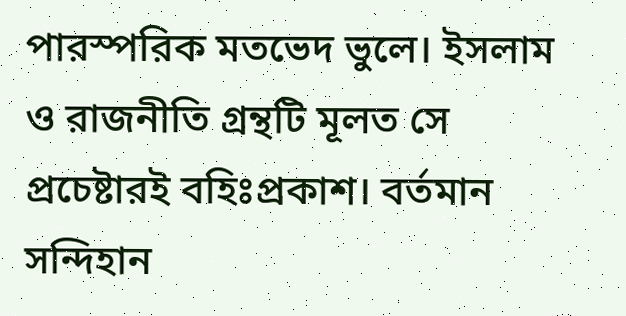পারস্পরিক মতভেদ ভুলে। ইসলাম ও রাজনীতি গ্রন্থটি মূলত সে প্রচেষ্টারই বহিঃপ্রকাশ। বর্তমান সন্দিহান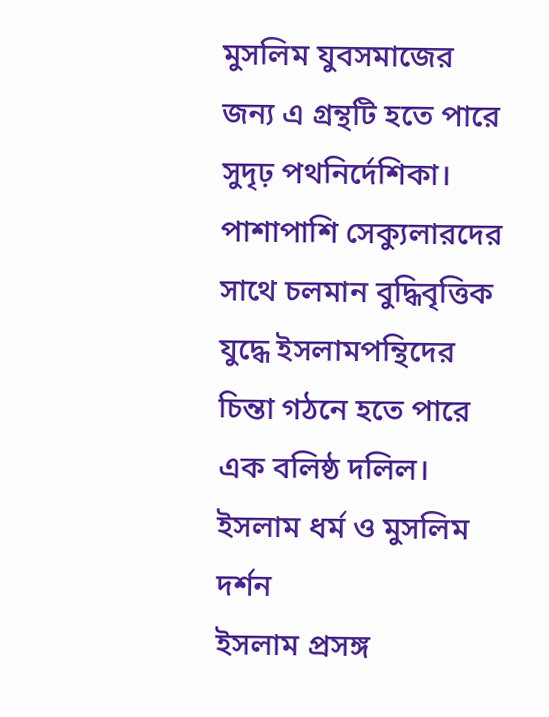মুসলিম যুবসমাজের জন্য এ গ্রন্থটি হতে পারে সুদৃঢ় পথনির্দেশিকা। পাশাপাশি সেক্যুলারদের সাথে চলমান বুদ্ধিবৃত্তিক যুদ্ধে ইসলামপন্থিদের চিন্তা গঠনে হতে পারে এক বলিষ্ঠ দলিল।
ইসলাম ধর্ম ও মুসলিম দর্শন
ইসলাম প্রসঙ্গ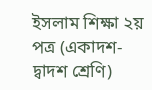ইসলাম শিক্ষা ২য় পত্র (একাদশ-দ্বাদশ শ্রেণি)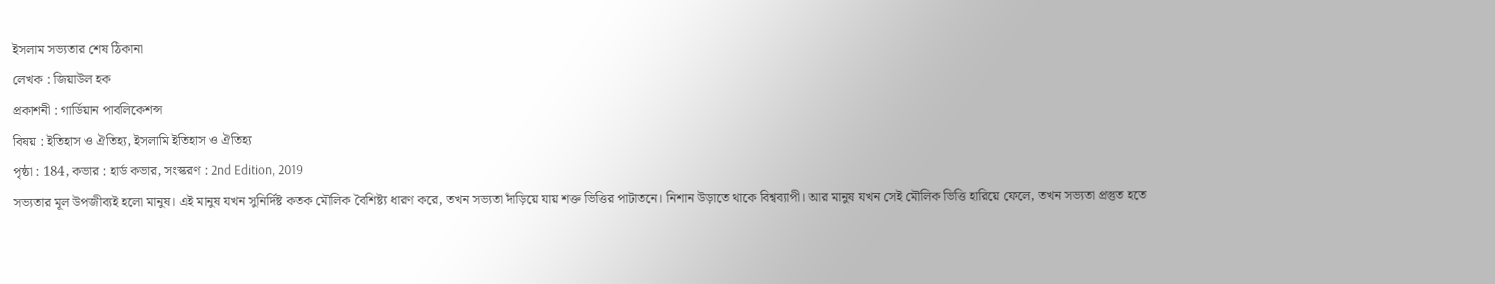ইসলাম সভ্যতার শেষ ঠিকানা
লেখক : জিয়াউল হক
প্রকাশনী : গার্ডিয়ান পাবলিকেশন্স
বিষয় : ইতিহাস ও ঐতিহ্য, ইসলামি ইতিহাস ও ঐতিহ্য
পৃষ্ঠা : 184, কভার : হার্ড কভার, সংস্করণ : 2nd Edition, 2019
সভ্যতার মূল উপজীব্যই হলো মানুষ। এই মানুষ যখন সুনির্দিষ্ট কতক মৌলিক বৈশিষ্ট্য ধারণ করে, তখন সভ্যতা দাঁড়িয়ে যায় শক্ত ভিত্তির পাটাতনে। নিশান উড়াতে থাকে বিশ্বব্যাপী। আর মানুষ যখন সেই মৌলিক ভিত্তি হারিয়ে ফেলে, তখন সভ্যতা প্রস্তুত হতে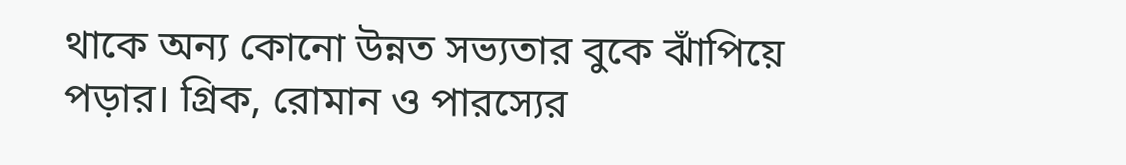থাকে অন্য কোনো উন্নত সভ্যতার বুকে ঝাঁপিয়ে পড়ার। গ্রিক, রোমান ও পারস্যের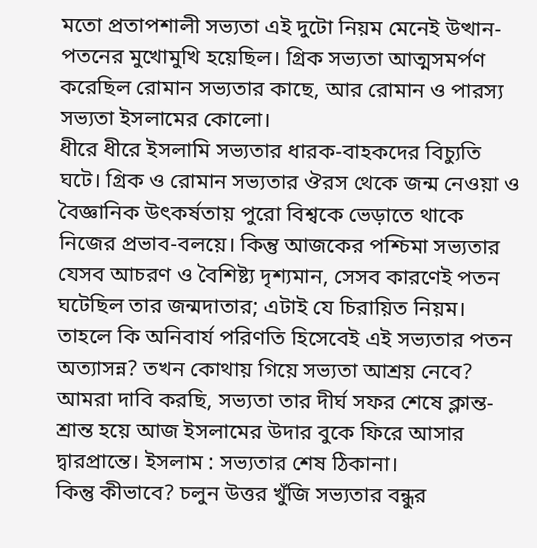মতো প্রতাপশালী সভ্যতা এই দুটো নিয়ম মেনেই উত্থান-পতনের মুখোমুখি হয়েছিল। গ্রিক সভ্যতা আত্মসমর্পণ করেছিল রোমান সভ্যতার কাছে, আর রোমান ও পারস্য সভ্যতা ইসলামের কোলো।
ধীরে ধীরে ইসলামি সভ্যতার ধারক-বাহকদের বিচ্যুতি ঘটে। গ্রিক ও রোমান সভ্যতার ঔরস থেকে জন্ম নেওয়া ও বৈজ্ঞানিক উৎকর্ষতায় পুরো বিশ্বকে ভেড়াতে থাকে নিজের প্রভাব-বলয়ে। কিন্তু আজকের পশ্চিমা সভ্যতার যেসব আচরণ ও বৈশিষ্ট্য দৃশ্যমান, সেসব কারণেই পতন ঘটেছিল তার জন্মদাতার; এটাই যে চিরায়িত নিয়ম।
তাহলে কি অনিবার্য পরিণতি হিসেবেই এই সভ্যতার পতন অত্যাসন্ন? তখন কোথায় গিয়ে সভ্যতা আশ্রয় নেবে? আমরা দাবি করছি, সভ্যতা তার দীর্ঘ সফর শেষে ক্লান্ত-শ্রান্ত হয়ে আজ ইসলামের উদার বুকে ফিরে আসার দ্বারপ্রান্তে। ইসলাম : সভ্যতার শেষ ঠিকানা।
কিন্তু কীভাবে? চলুন উত্তর খুঁজি সভ্যতার বন্ধুর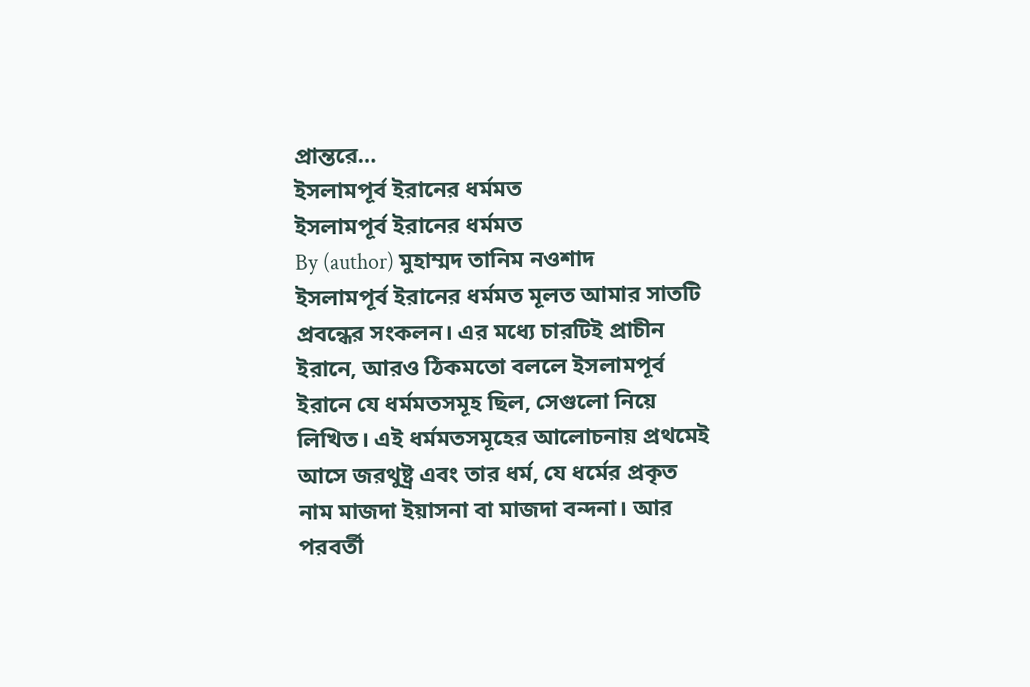প্রান্তরে…
ইসলামপূর্ব ইরানের ধর্মমত
ইসলামপূর্ব ইরানের ধর্মমত
By (author) মুহাম্মদ তানিম নওশাদ
ইসলামপূর্ব ইরানের ধর্মমত মূলত আমার সাতটি প্রবন্ধের সংকলন। এর মধ্যে চারটিই প্রাচীন ইরানে, আরও ঠিকমতো বললে ইসলামপূর্ব ইরানে যে ধর্মমতসমূহ ছিল, সেগুলো নিয়ে লিখিত। এই ধর্মমতসমূহের আলোচনায় প্রথমেই আসে জরথুষ্ট্র এবং তার ধর্ম, যে ধর্মের প্রকৃত নাম মাজদা ইয়াসনা বা মাজদা বন্দনা। আর পরবর্তী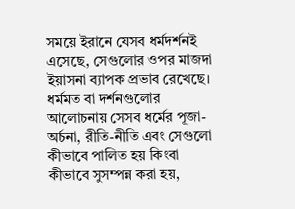সময়ে ইরানে যেসব ধর্মদর্শনই এসেছে, সেগুলোর ওপর মাজদা ইয়াসনা ব্যাপক প্রভাব রেখেছে। ধর্মমত বা দর্শনগুলোর আলোচনায় সেসব ধর্মের পূজা-অর্চনা, রীতি-নীতি এবং সেগুলো কীভাবে পালিত হয় কিংবা কীভাবে সুসম্পন্ন করা হয়,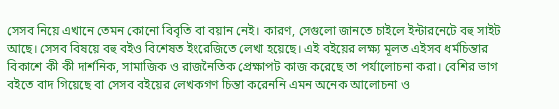সেসব নিয়ে এখানে তেমন কোনো বিবৃতি বা বয়ান নেই। কারণ, সেগুলো জানতে চাইলে ইন্টারনেটে বহু সাইট আছে। সেসব বিষয়ে বহু বইও বিশেষত ইংরেজিতে লেখা হয়েছে। এই বইয়ের লক্ষ্য মূলত এইসব ধর্মচিন্তার বিকাশে কী কী দার্শনিক, সামাজিক ও রাজনৈতিক প্রেক্ষাপট কাজ করেছে তা পর্যালোচনা করা। বেশির ভাগ বইতে বাদ গিয়েছে বা সেসব বইয়ের লেখকগণ চিন্তা করেননি এমন অনেক আলোচনা ও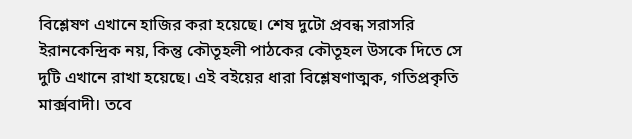বিশ্লেষণ এখানে হাজির করা হয়েছে। শেষ দুটো প্রবন্ধ সরাসরি ইরানকেন্দ্রিক নয়, কিন্তু কৌতূহলী পাঠকের কৌতূহল উসকে দিতে সে দুটি এখানে রাখা হয়েছে। এই বইয়ের ধারা বিশ্লেষণাত্মক, গতিপ্রকৃতি মার্ক্সবাদী। তবে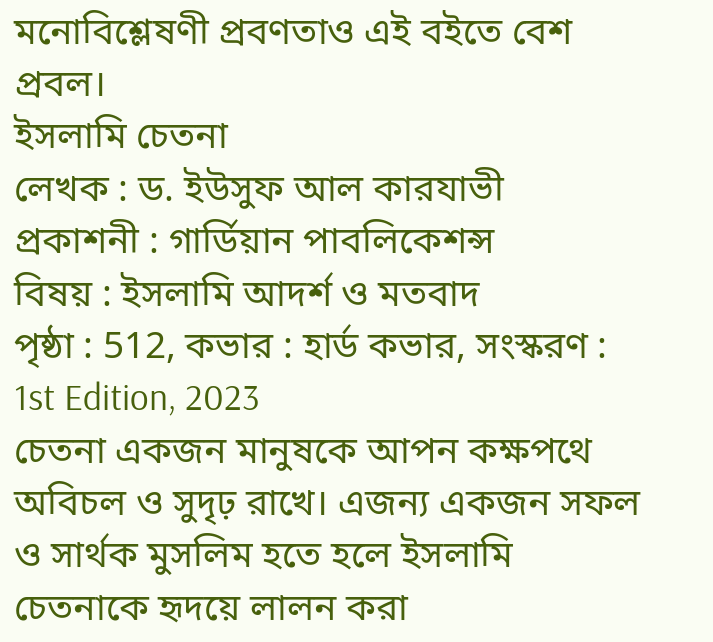মনোবিশ্লেষণী প্রবণতাও এই বইতে বেশ প্রবল।
ইসলামি চেতনা
লেখক : ড. ইউসুফ আল কারযাভী
প্রকাশনী : গার্ডিয়ান পাবলিকেশন্স
বিষয় : ইসলামি আদর্শ ও মতবাদ
পৃষ্ঠা : 512, কভার : হার্ড কভার, সংস্করণ : 1st Edition, 2023
চেতনা একজন মানুষকে আপন কক্ষপথে অবিচল ও সুদৃঢ় রাখে। এজন্য একজন সফল ও সার্থক মুসলিম হতে হলে ইসলামি চেতনাকে হৃদয়ে লালন করা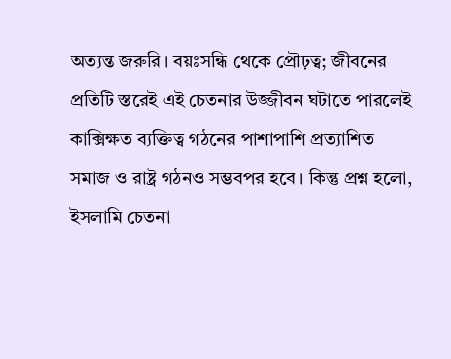অত্যন্ত জরুরি। বয়ঃসন্ধি থেকে প্রৌঢ়ত্ব; জীবনের প্রতিটি স্তরেই এই চেতনার উজ্জীবন ঘটাতে পারলেই কাক্সিক্ষত ব্যক্তিত্ব গঠনের পাশাপাশি প্রত্যাশিত সমাজ ও রাষ্ট্র গঠনও সম্ভবপর হবে। কিন্তু প্রশ্ন হলো, ইসলামি চেতনা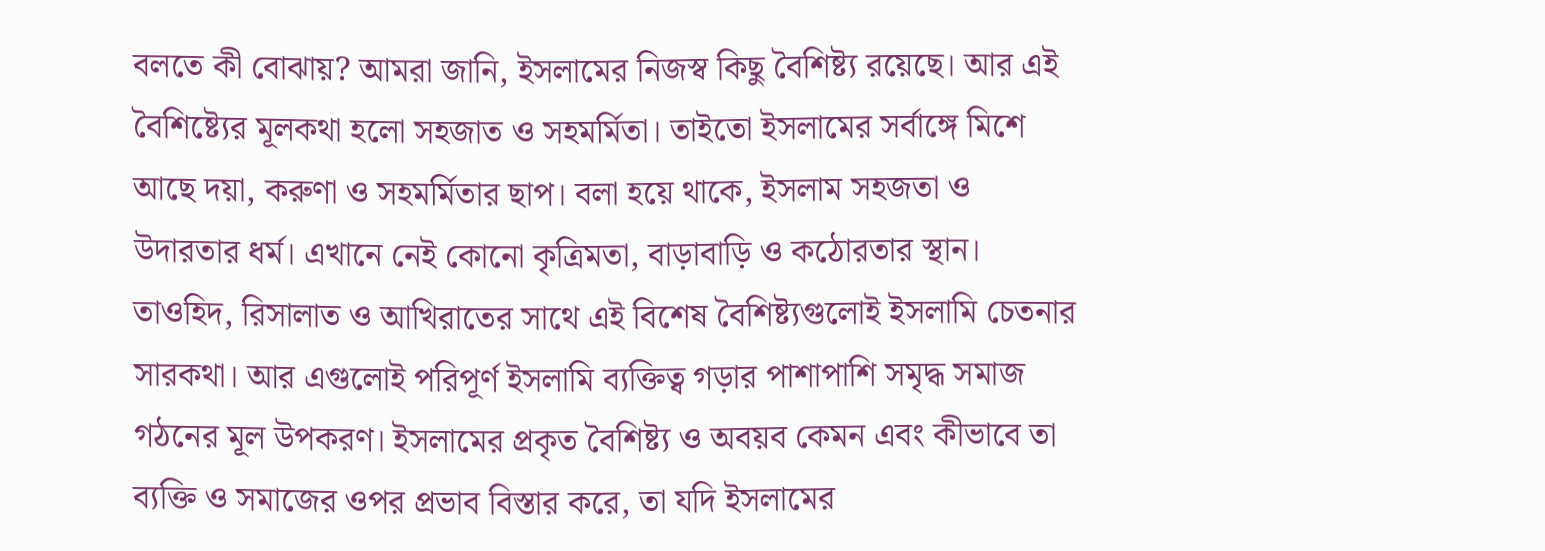বলতে কী বোঝায়? আমরা জানি, ইসলামের নিজস্ব কিছু বৈশিষ্ট্য রয়েছে। আর এই বৈশিষ্ট্যের মূলকথা হলো সহজাত ও সহমর্মিতা। তাইতো ইসলামের সর্বাঙ্গে মিশে আছে দয়া, করুণা ও সহমর্মিতার ছাপ। বলা হয়ে থাকে, ইসলাম সহজতা ও উদারতার ধর্ম। এখানে নেই কোনো কৃত্রিমতা, বাড়াবাড়ি ও কঠোরতার স্থান। তাওহিদ, রিসালাত ও আখিরাতের সাথে এই বিশেষ বৈশিষ্ট্যগুলোই ইসলামি চেতনার সারকথা। আর এগুলোই পরিপূর্ণ ইসলামি ব্যক্তিত্ব গড়ার পাশাপাশি সমৃদ্ধ সমাজ গঠনের মূল উপকরণ। ইসলামের প্রকৃত বৈশিষ্ট্য ও অবয়ব কেমন এবং কীভাবে তা ব্যক্তি ও সমাজের ওপর প্রভাব বিস্তার করে, তা যদি ইসলামের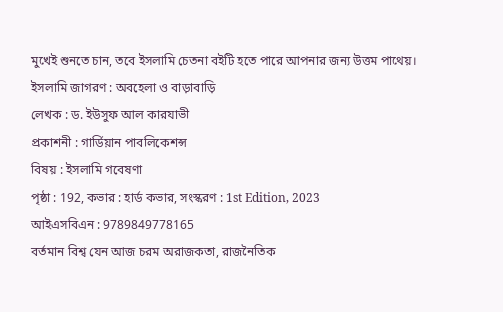মুখেই শুনতে চান, তবে ইসলামি চেতনা বইটি হতে পারে আপনার জন্য উত্তম পাথেয়।
ইসলামি জাগরণ : অবহেলা ও বাড়াবাড়ি
লেখক : ড. ইউসুফ আল কারযাভী
প্রকাশনী : গার্ডিয়ান পাবলিকেশন্স
বিষয় : ইসলামি গবেষণা
পৃষ্ঠা : 192, কভার : হার্ড কভার, সংস্করণ : 1st Edition, 2023
আইএসবিএন : 9789849778165
বর্তমান বিশ্ব যেন আজ চরম অরাজকতা, রাজনৈতিক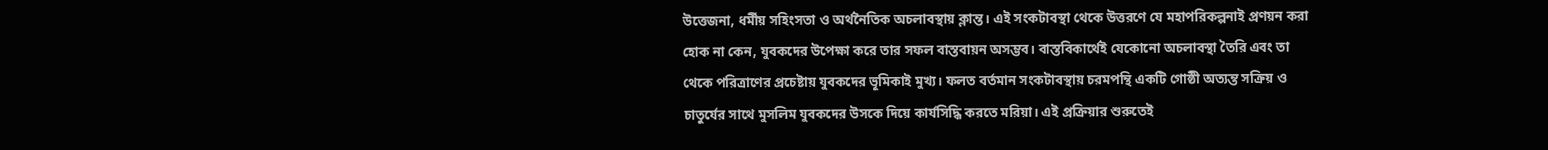উত্তেজনা, ধর্মীয় সহিংসতা ও অর্থনৈতিক অচলাবস্থায় ক্লান্ত। এই সংকটাবস্থা থেকে উত্তরণে যে মহাপরিকল্পনাই প্রণয়ন করা হোক না কেন, যুবকদের উপেক্ষা করে তার সফল বাস্তবায়ন অসম্ভব। বাস্তবিকার্থেই যেকোনো অচলাবস্থা তৈরি এবং তা থেকে পরিত্রাণের প্রচেষ্টায় যুবকদের ভূমিকাই মুখ্য। ফলত বর্তমান সংকটাবস্থায় চরমপন্থি একটি গোষ্ঠী অত্যন্ত সক্রিয় ও চাতুর্যের সাথে মুসলিম যুবকদের উসকে দিয়ে কার্যসিদ্ধি করতে মরিয়া। এই প্রক্রিয়ার শুরুতেই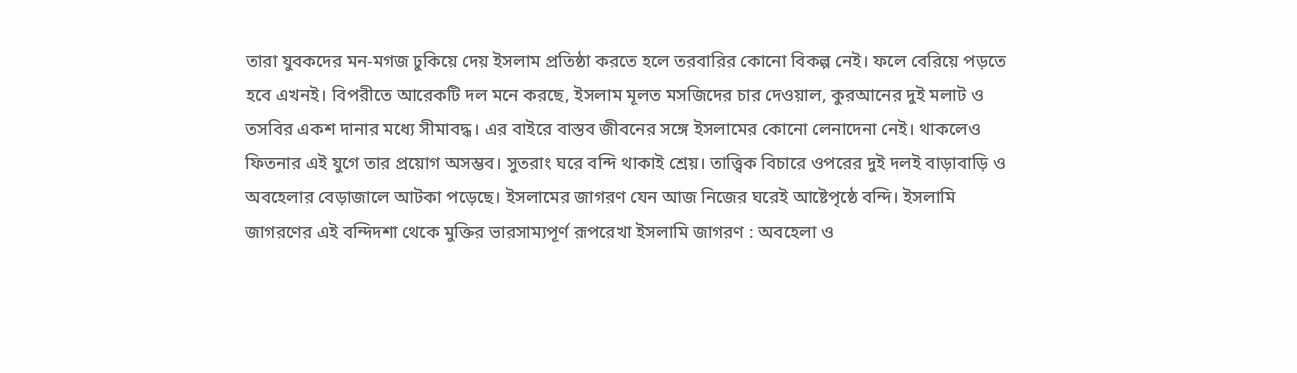তারা যুবকদের মন-মগজ ঢুকিয়ে দেয় ইসলাম প্রতিষ্ঠা করতে হলে তরবারির কোনো বিকল্প নেই। ফলে বেরিয়ে পড়তে হবে এখনই। বিপরীতে আরেকটি দল মনে করছে, ইসলাম মূলত মসজিদের চার দেওয়াল, কুরআনের দুই মলাট ও তসবির একশ দানার মধ্যে সীমাবদ্ধ। এর বাইরে বাস্তব জীবনের সঙ্গে ইসলামের কোনো লেনাদেনা নেই। থাকলেও ফিতনার এই যুগে তার প্রয়োগ অসম্ভব। সুতরাং ঘরে বন্দি থাকাই শ্রেয়। তাত্ত্বিক বিচারে ওপরের দুই দলই বাড়াবাড়ি ও অবহেলার বেড়াজালে আটকা পড়েছে। ইসলামের জাগরণ যেন আজ নিজের ঘরেই আষ্টেপৃষ্ঠে বন্দি। ইসলামি জাগরণের এই বন্দিদশা থেকে মুক্তির ভারসাম্যপূর্ণ রূপরেখা ইসলামি জাগরণ : অবহেলা ও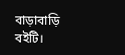বাড়াবাড়ি বইটি।